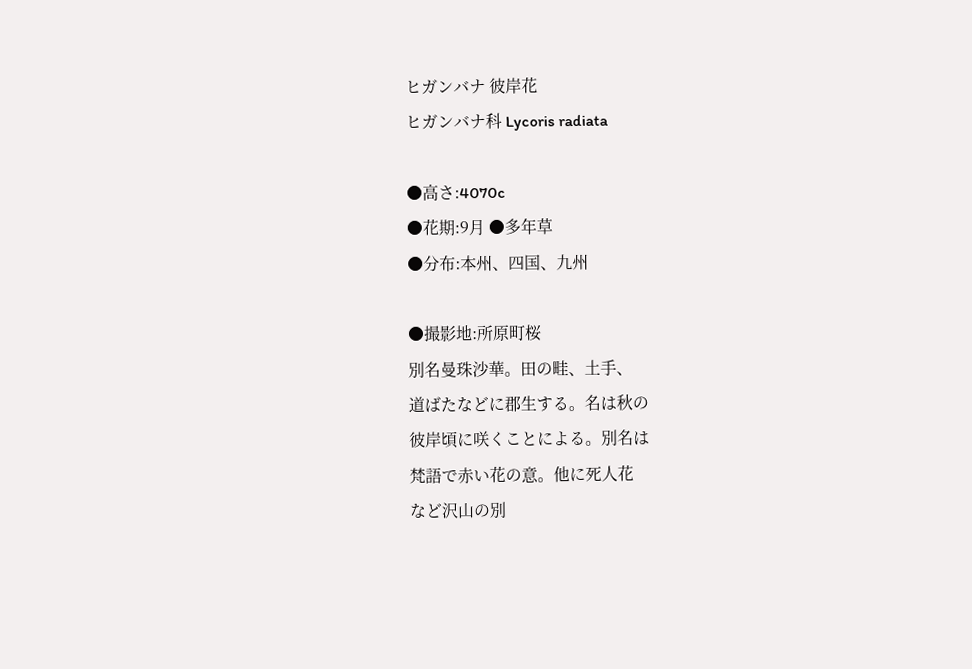ヒガンバナ 彼岸花
ヒガンバナ科 Lycoris radiata

●高さ:4070c
●花期:9月 ●多年草
●分布:本州、四国、九州

●撮影地:所原町桜
別名曼珠沙華。田の畦、土手、
道ばたなどに郡生する。名は秋の
彼岸頃に咲くことによる。別名は
梵語で赤い花の意。他に死人花
など沢山の別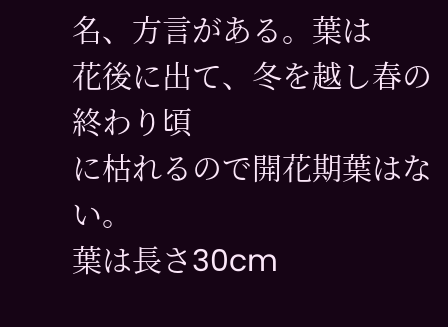名、方言がある。葉は
花後に出て、冬を越し春の終わり頃
に枯れるので開花期葉はない。
葉は長さ30cm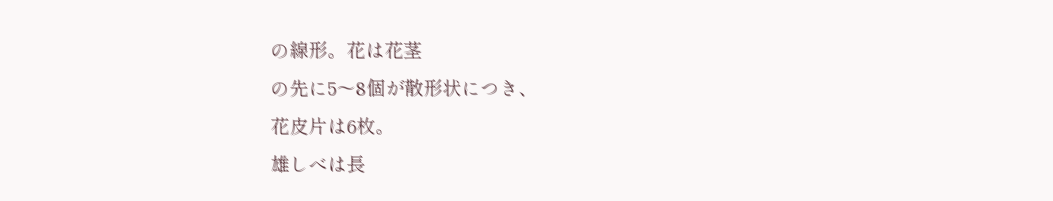の線形。花は花茎
の先に5〜8個が散形状につき、
花皮片は6枚。
雄しべは長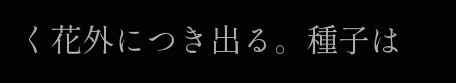く花外につき出る。種子は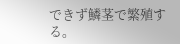できず鱗茎で繁殖する。